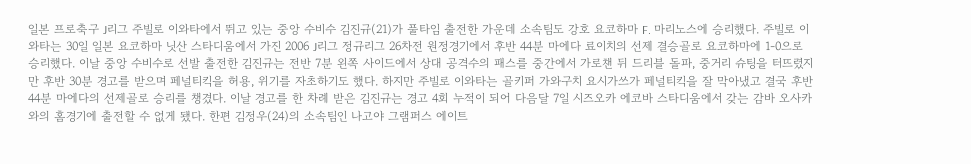일본 프로축구 J리그 주빌로 이와타에서 뛰고 있는 중앙 수비수 김진규(21)가 풀타임 출전한 가운데 소속팀도 강호 요코하마 F. 마리노스에 승리했다. 주빌로 이와타는 30일 일본 요코하마 닛산 스타디움에서 가진 2006 J리그 정규리그 26차전 원정경기에서 후반 44분 마에다 료이치의 선제 결승골로 요코하마에 1-0으로 승리했다. 이날 중앙 수비수로 선발 출전한 김진규는 전반 7분 왼쪽 사이드에서 상대 공격수의 패스를 중간에서 가로챈 뒤 드리블 돌파, 중거리 슈팅을 터뜨렸지만 후반 30분 경고를 받으며 페널티킥을 허용, 위기를 자초하기도 했다. 하지만 주빌로 이와타는 골키퍼 가와구치 요시가쓰가 페널티킥을 잘 막아냈고 결국 후반 44분 마에다의 선제골로 승리를 챙겼다. 이날 경고를 한 차례 받은 김진규는 경고 4회 누적이 되어 다음달 7일 시즈오카 에코바 스타디움에서 갖는 감바 오사카와의 홈경기에 출전할 수 없게 됐다. 한편 김정우(24)의 소속팀인 나고야 그램퍼스 에이트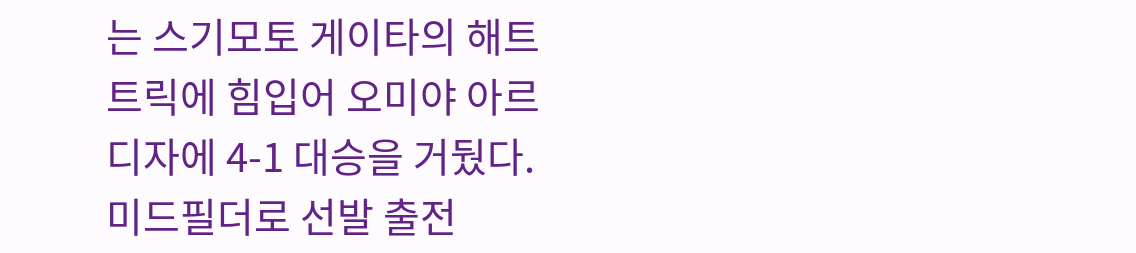는 스기모토 게이타의 해트트릭에 힘입어 오미야 아르디자에 4-1 대승을 거뒀다. 미드필더로 선발 출전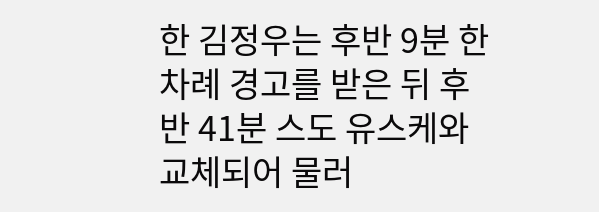한 김정우는 후반 9분 한 차례 경고를 받은 뒤 후반 41분 스도 유스케와 교체되어 물러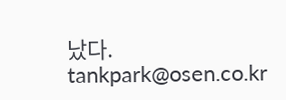났다. tankpark@osen.co.kr